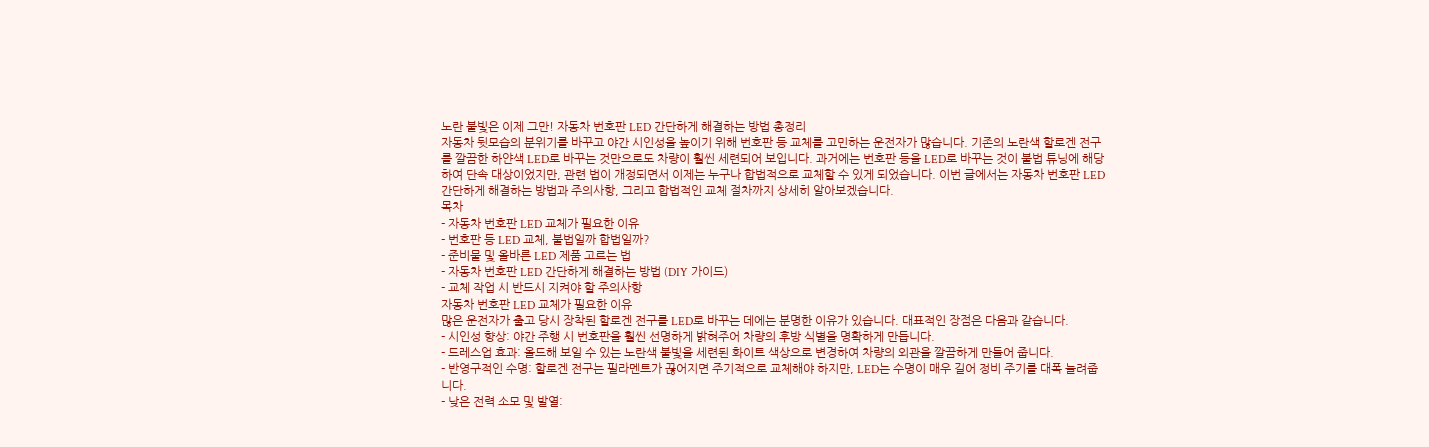노란 불빛은 이제 그만! 자동차 번호판 LED 간단하게 해결하는 방법 총정리
자동차 뒷모습의 분위기를 바꾸고 야간 시인성을 높이기 위해 번호판 등 교체를 고민하는 운전자가 많습니다. 기존의 노란색 할로겐 전구를 깔끔한 하얀색 LED로 바꾸는 것만으로도 차량이 훨씬 세련되어 보입니다. 과거에는 번호판 등을 LED로 바꾸는 것이 불법 튜닝에 해당하여 단속 대상이었지만, 관련 법이 개정되면서 이제는 누구나 합법적으로 교체할 수 있게 되었습니다. 이번 글에서는 자동차 번호판 LED 간단하게 해결하는 방법과 주의사항, 그리고 합법적인 교체 절차까지 상세히 알아보겠습니다.
목차
- 자동차 번호판 LED 교체가 필요한 이유
- 번호판 등 LED 교체, 불법일까 합법일까?
- 준비물 및 올바른 LED 제품 고르는 법
- 자동차 번호판 LED 간단하게 해결하는 방법 (DIY 가이드)
- 교체 작업 시 반드시 지켜야 할 주의사항
자동차 번호판 LED 교체가 필요한 이유
많은 운전자가 출고 당시 장착된 할로겐 전구를 LED로 바꾸는 데에는 분명한 이유가 있습니다. 대표적인 장점은 다음과 같습니다.
- 시인성 향상: 야간 주행 시 번호판을 훨씬 선명하게 밝혀주어 차량의 후방 식별을 명확하게 만듭니다.
- 드레스업 효과: 올드해 보일 수 있는 노란색 불빛을 세련된 화이트 색상으로 변경하여 차량의 외관을 깔끔하게 만들어 줍니다.
- 반영구적인 수명: 할로겐 전구는 필라멘트가 끊어지면 주기적으로 교체해야 하지만, LED는 수명이 매우 길어 정비 주기를 대폭 늘려줍니다.
- 낮은 전력 소모 및 발열: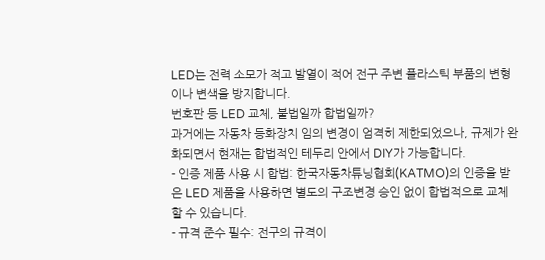LED는 전력 소모가 적고 발열이 적어 전구 주변 플라스틱 부품의 변형이나 변색을 방지합니다.
번호판 등 LED 교체, 불법일까 합법일까?
과거에는 자동차 등화장치 임의 변경이 엄격히 제한되었으나, 규제가 완화되면서 현재는 합법적인 테두리 안에서 DIY가 가능합니다.
- 인증 제품 사용 시 합법: 한국자동차튜닝협회(KATMO)의 인증을 받은 LED 제품을 사용하면 별도의 구조변경 승인 없이 합법적으로 교체할 수 있습니다.
- 규격 준수 필수: 전구의 규격이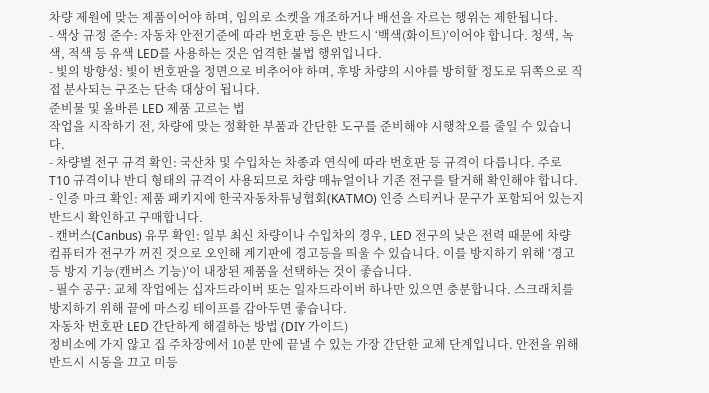차량 제원에 맞는 제품이어야 하며, 임의로 소켓을 개조하거나 배선을 자르는 행위는 제한됩니다.
- 색상 규정 준수: 자동차 안전기준에 따라 번호판 등은 반드시 ‘백색(화이트)’이어야 합니다. 청색, 녹색, 적색 등 유색 LED를 사용하는 것은 엄격한 불법 행위입니다.
- 빛의 방향성: 빛이 번호판을 정면으로 비추어야 하며, 후방 차량의 시야를 방히할 정도로 뒤쪽으로 직접 분사되는 구조는 단속 대상이 됩니다.
준비물 및 올바른 LED 제품 고르는 법
작업을 시작하기 전, 차량에 맞는 정확한 부품과 간단한 도구를 준비해야 시행착오를 줄일 수 있습니다.
- 차량별 전구 규격 확인: 국산차 및 수입차는 차종과 연식에 따라 번호판 등 규격이 다릅니다. 주로 T10 규격이나 반디 형태의 규격이 사용되므로 차량 매뉴얼이나 기존 전구를 탈거해 확인해야 합니다.
- 인증 마크 확인: 제품 패키지에 한국자동차튜닝협회(KATMO) 인증 스티커나 문구가 포함되어 있는지 반드시 확인하고 구매합니다.
- 캔버스(Canbus) 유무 확인: 일부 최신 차량이나 수입차의 경우, LED 전구의 낮은 전력 때문에 차량 컴퓨터가 전구가 꺼진 것으로 오인해 계기판에 경고등을 띄울 수 있습니다. 이를 방지하기 위해 ‘경고등 방지 기능(캔버스 기능)’이 내장된 제품을 선택하는 것이 좋습니다.
- 필수 공구: 교체 작업에는 십자드라이버 또는 일자드라이버 하나만 있으면 충분합니다. 스크래치를 방지하기 위해 끝에 마스킹 테이프를 감아두면 좋습니다.
자동차 번호판 LED 간단하게 해결하는 방법 (DIY 가이드)
정비소에 가지 않고 집 주차장에서 10분 만에 끝낼 수 있는 가장 간단한 교체 단계입니다. 안전을 위해 반드시 시동을 끄고 미등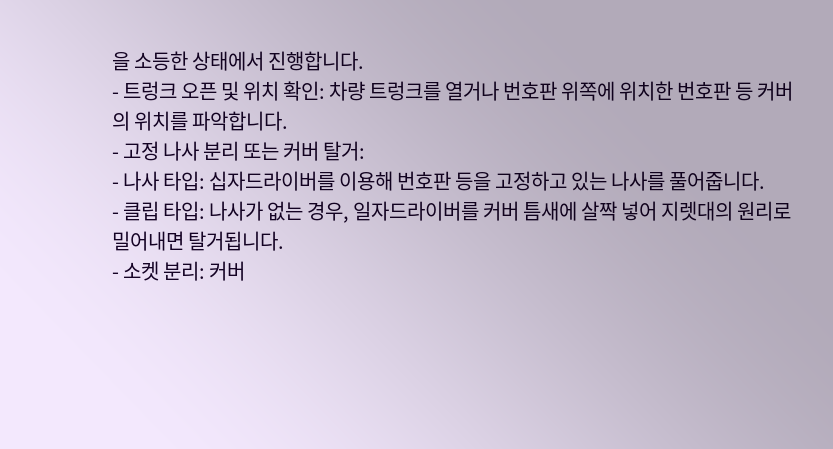을 소등한 상태에서 진행합니다.
- 트렁크 오픈 및 위치 확인: 차량 트렁크를 열거나 번호판 위쪽에 위치한 번호판 등 커버의 위치를 파악합니다.
- 고정 나사 분리 또는 커버 탈거:
- 나사 타입: 십자드라이버를 이용해 번호판 등을 고정하고 있는 나사를 풀어줍니다.
- 클립 타입: 나사가 없는 경우, 일자드라이버를 커버 틈새에 살짝 넣어 지렛대의 원리로 밀어내면 탈거됩니다.
- 소켓 분리: 커버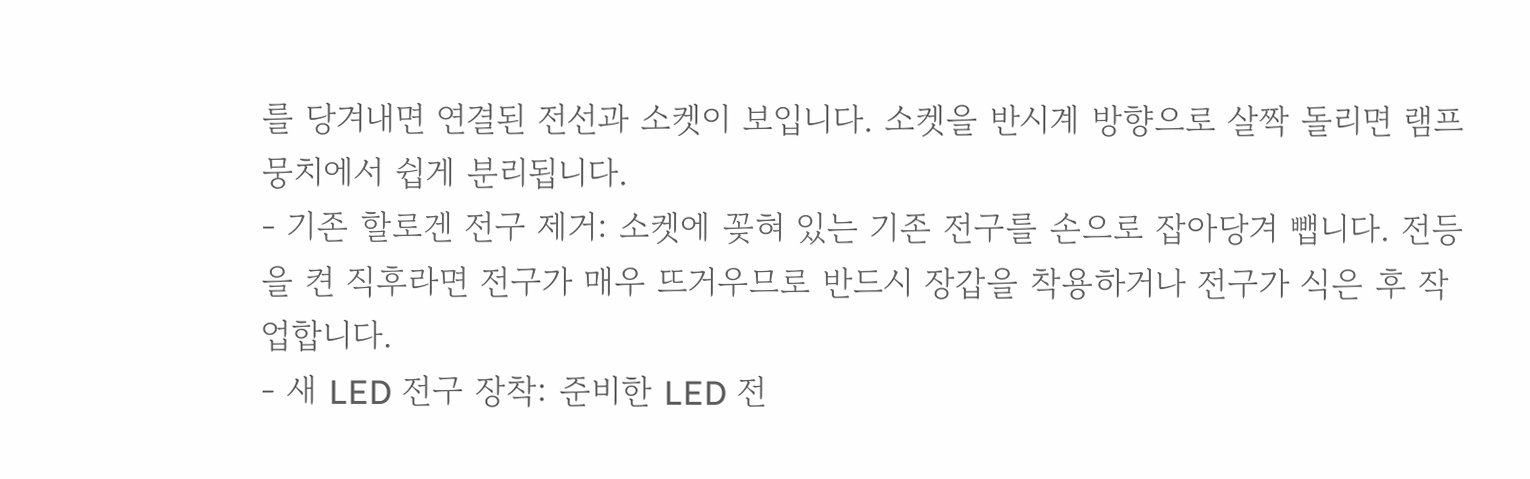를 당겨내면 연결된 전선과 소켓이 보입니다. 소켓을 반시계 방향으로 살짝 돌리면 램프 뭉치에서 쉽게 분리됩니다.
- 기존 할로겐 전구 제거: 소켓에 꽂혀 있는 기존 전구를 손으로 잡아당겨 뺍니다. 전등을 켠 직후라면 전구가 매우 뜨거우므로 반드시 장갑을 착용하거나 전구가 식은 후 작업합니다.
- 새 LED 전구 장착: 준비한 LED 전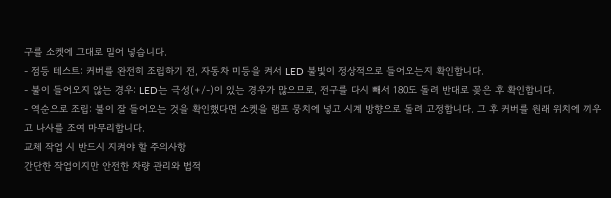구를 소켓에 그대로 밀어 넣습니다.
- 점등 테스트: 커버를 완전히 조립하기 전, 자동차 미등을 켜서 LED 불빛이 정상적으로 들어오는지 확인합니다.
- 불이 들어오지 않는 경우: LED는 극성(+/-)이 있는 경우가 많으므로, 전구를 다시 빼서 180도 돌려 반대로 꽂은 후 확인합니다.
- 역순으로 조립: 불이 잘 들어오는 것을 확인했다면 소켓을 램프 뭉치에 넣고 시계 방향으로 돌려 고정합니다. 그 후 커버를 원래 위치에 끼우고 나사를 조여 마무리합니다.
교체 작업 시 반드시 지켜야 할 주의사항
간단한 작업이지만 안전한 차량 관리와 법적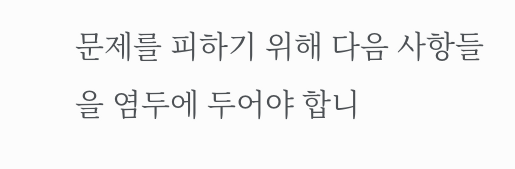문제를 피하기 위해 다음 사항들을 염두에 두어야 합니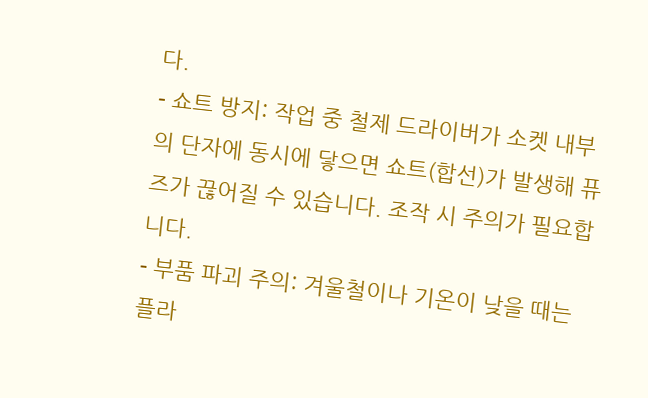다.
- 쇼트 방지: 작업 중 철제 드라이버가 소켓 내부의 단자에 동시에 닿으면 쇼트(합선)가 발생해 퓨즈가 끊어질 수 있습니다. 조작 시 주의가 필요합니다.
- 부품 파괴 주의: 겨울철이나 기온이 낮을 때는 플라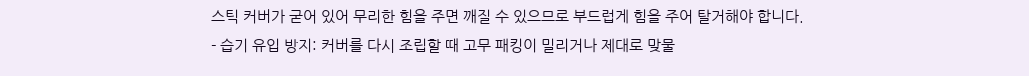스틱 커버가 굳어 있어 무리한 힘을 주면 깨질 수 있으므로 부드럽게 힘을 주어 탈거해야 합니다.
- 습기 유입 방지: 커버를 다시 조립할 때 고무 패킹이 밀리거나 제대로 맞물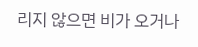리지 않으면 비가 오거나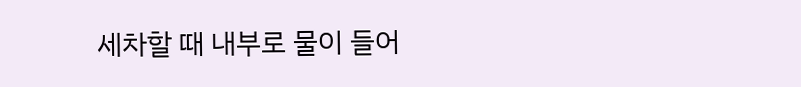세차할 때 내부로 물이 들어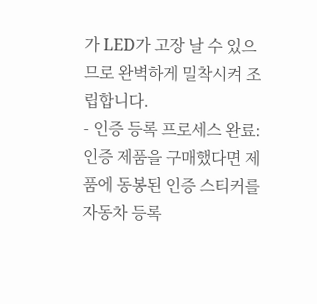가 LED가 고장 날 수 있으므로 완벽하게 밀착시켜 조립합니다.
- 인증 등록 프로세스 완료: 인증 제품을 구매했다면 제품에 동봉된 인증 스티커를 자동차 등록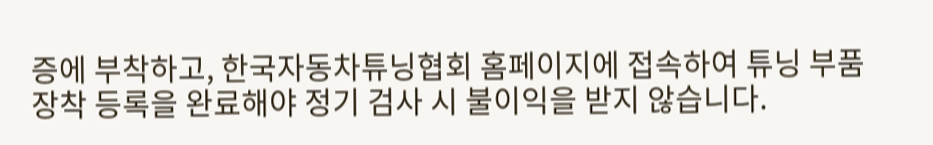증에 부착하고, 한국자동차튜닝협회 홈페이지에 접속하여 튜닝 부품 장착 등록을 완료해야 정기 검사 시 불이익을 받지 않습니다.